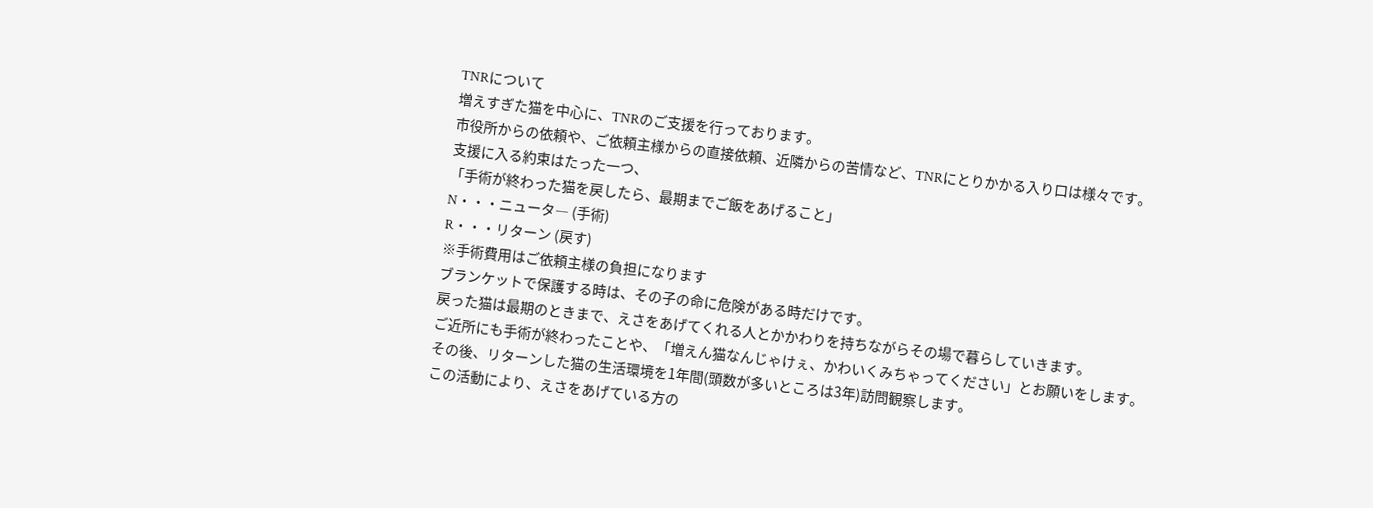TNRについて
増えすぎた猫を中心に、TNRのご支援を行っております。
市役所からの依頼や、ご依頼主様からの直接依頼、近隣からの苦情など、TNRにとりかかる入り口は様々です。
支援に入る約束はたった一つ、
「手術が終わった猫を戻したら、最期までご飯をあげること」
N・・・ニュータ― (手術)
R・・・リターン (戻す)
※手術費用はご依頼主様の負担になります
ブランケットで保護する時は、その子の命に危険がある時だけです。
戻った猫は最期のときまで、えさをあげてくれる人とかかわりを持ちながらその場で暮らしていきます。
ご近所にも手術が終わったことや、「増えん猫なんじゃけぇ、かわいくみちゃってください」とお願いをします。
その後、リターンした猫の生活環境を1年間(頭数が多いところは3年)訪問観察します。
この活動により、えさをあげている方の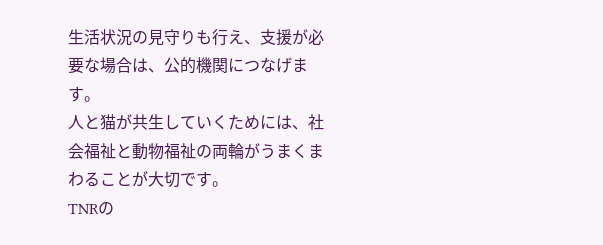生活状況の見守りも行え、支援が必要な場合は、公的機関につなげます。
人と猫が共生していくためには、社会福祉と動物福祉の両輪がうまくまわることが大切です。
TNRの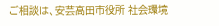ご相談は、安芸高田市役所 社会環境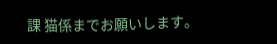課 猫係までお願いします。